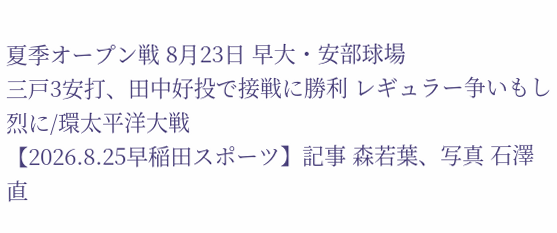夏季オープン戦 8月23日 早大・安部球場
三戸3安打、田中好投で接戦に勝利 レギュラー争いもし烈に/環太平洋大戦
【2026.8.25早稲田スポーツ】記事 森若葉、写真 石澤直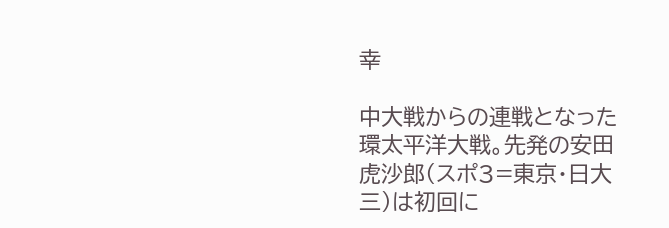幸

中大戦からの連戦となった環太平洋大戦。先発の安田虎沙郎(スポ3=東京・日大三)は初回に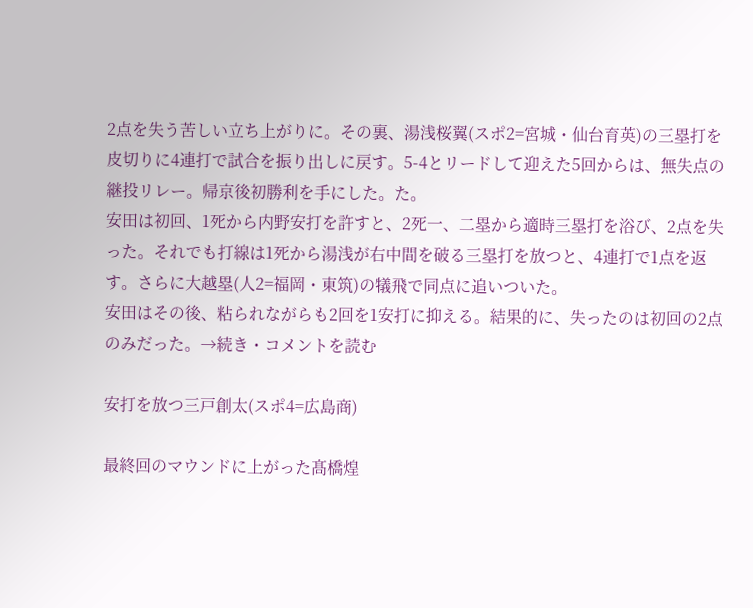2点を失う苦しい立ち上がりに。その裏、湯浅桜翼(スポ2=宮城・仙台育英)の三塁打を皮切りに4連打で試合を振り出しに戻す。5-4とリードして迎えた5回からは、無失点の継投リレー。帰京後初勝利を手にした。た。
安田は初回、1死から内野安打を許すと、2死一、二塁から適時三塁打を浴び、2点を失った。それでも打線は1死から湯浅が右中間を破る三塁打を放つと、4連打で1点を返す。さらに大越塁(人2=福岡・東筑)の犠飛で同点に追いついた。
安田はその後、粘られながらも2回を1安打に抑える。結果的に、失ったのは初回の2点のみだった。→続き・コメントを読む

安打を放つ三戸創太(スポ4=広島商)

最終回のマウンドに上がった髙橋煌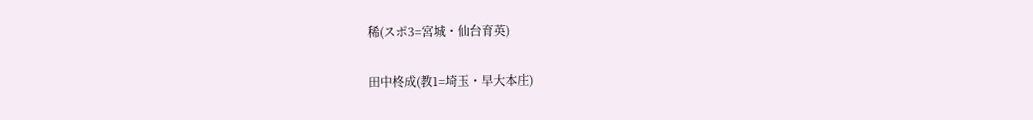稀(スポ3=宮城・仙台育英)

田中柊成(教1=埼玉・早大本庄)